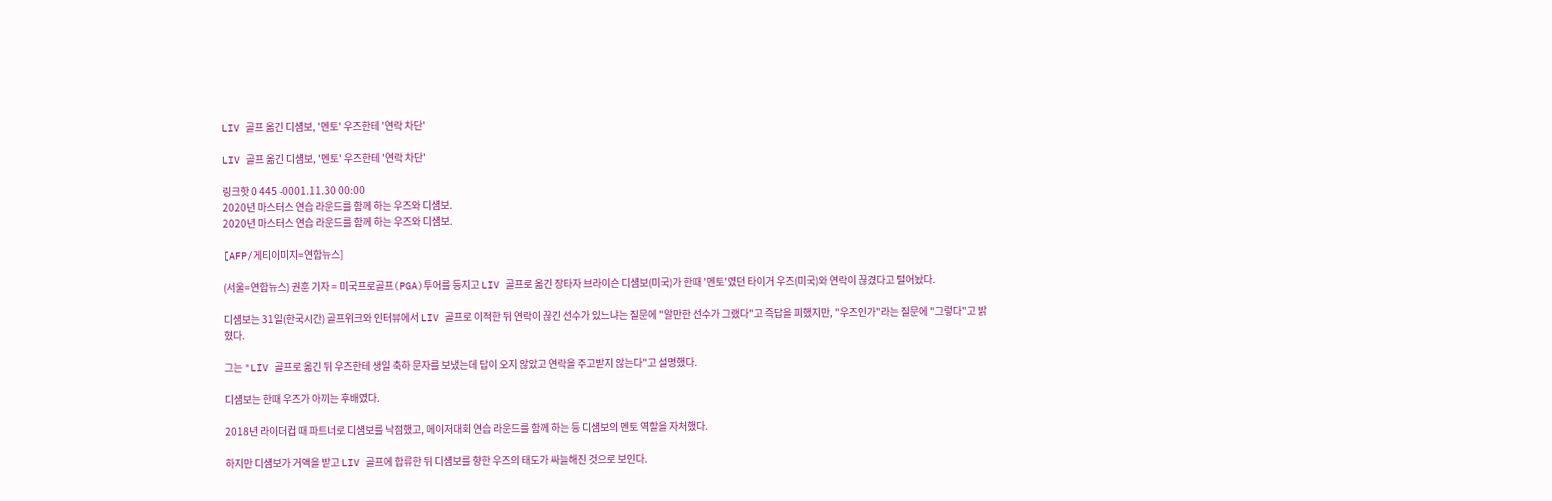LIV 골프 옮긴 디섐보, '멘토' 우즈한테 '연락 차단'

LIV 골프 옮긴 디섐보, '멘토' 우즈한테 '연락 차단'

링크핫 0 445 -0001.11.30 00:00
2020년 마스터스 연습 라운드를 함께 하는 우즈와 디섐보.
2020년 마스터스 연습 라운드를 함께 하는 우즈와 디섐보.

[AFP/게티이미지=연합뉴스]

(서울=연합뉴스) 권훈 기자 = 미국프로골프(PGA)투어를 등지고 LIV 골프로 옮긴 장타자 브라이슨 디섐보(미국)가 한때 '멘토'였던 타이거 우즈(미국)와 연락이 끊겼다고 털어놨다.

디섐보는 31일(한국시간) 골프위크와 인터뷰에서 LIV 골프로 이적한 뒤 연락이 끊긴 선수가 있느냐는 질문에 "알만한 선수가 그랬다"고 즉답을 피했지만, "우즈인가"라는 질문에 "그렇다"고 밝혔다.

그는 "LIV 골프로 옮긴 뒤 우즈한테 생일 축하 문자를 보냈는데 답이 오지 않았고 연락을 주고받지 않는다"고 설명했다.

디섐보는 한때 우즈가 아끼는 후배였다.

2018년 라이더컵 때 파트너로 디섐보를 낙점했고, 메이저대회 연습 라운드를 함께 하는 등 디섐보의 멘토 역할을 자처했다.

하지만 디섐보가 거액을 받고 LIV 골프에 합류한 뒤 디섐보를 향한 우즈의 태도가 싸늘해진 것으로 보인다.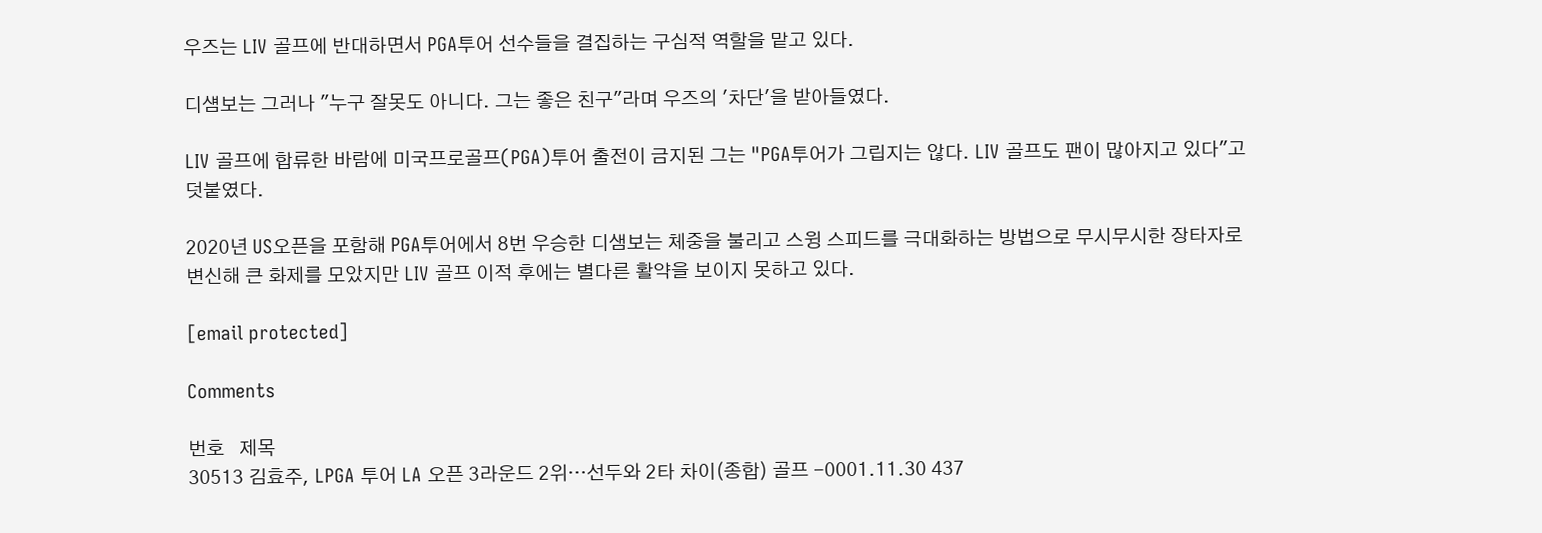우즈는 LIV 골프에 반대하면서 PGA투어 선수들을 결집하는 구심적 역할을 맡고 있다.

디섐보는 그러나 "누구 잘못도 아니다. 그는 좋은 친구"라며 우즈의 '차단'을 받아들였다.

LIV 골프에 합류한 바람에 미국프로골프(PGA)투어 출전이 금지된 그는 "PGA투어가 그립지는 않다. LIV 골프도 팬이 많아지고 있다"고 덧붙였다.

2020년 US오픈을 포함해 PGA투어에서 8번 우승한 디샘보는 체중을 불리고 스윙 스피드를 극대화하는 방법으로 무시무시한 장타자로 변신해 큰 화제를 모았지만 LIV 골프 이적 후에는 별다른 활약을 보이지 못하고 있다.

[email protected]

Comments

번호   제목
30513 김효주, LPGA 투어 LA 오픈 3라운드 2위…선두와 2타 차이(종합) 골프 -0001.11.30 437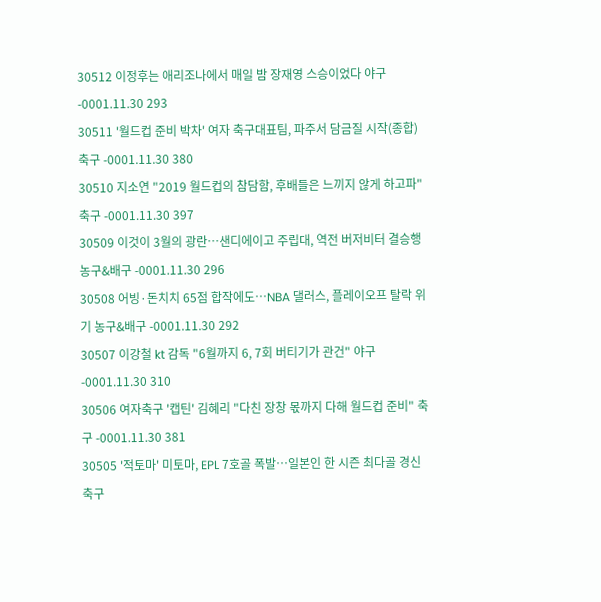30512 이정후는 애리조나에서 매일 밤 장재영 스승이었다 야구 -0001.11.30 293
30511 '월드컵 준비 박차' 여자 축구대표팀, 파주서 담금질 시작(종합) 축구 -0001.11.30 380
30510 지소연 "2019 월드컵의 참담함, 후배들은 느끼지 않게 하고파" 축구 -0001.11.30 397
30509 이것이 3월의 광란…샌디에이고 주립대, 역전 버저비터 결승행 농구&배구 -0001.11.30 296
30508 어빙·돈치치 65점 합작에도…NBA 댈러스, 플레이오프 탈락 위기 농구&배구 -0001.11.30 292
30507 이강철 kt 감독 "6월까지 6, 7회 버티기가 관건" 야구 -0001.11.30 310
30506 여자축구 '캡틴' 김혜리 "다친 장창 몫까지 다해 월드컵 준비" 축구 -0001.11.30 381
30505 '적토마' 미토마, EPL 7호골 폭발…일본인 한 시즌 최다골 경신 축구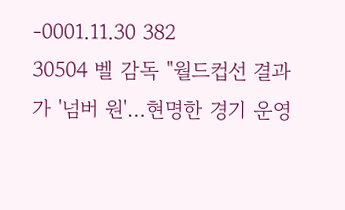-0001.11.30 382
30504 벨 감독 "월드컵선 결과가 '넘버 원'…현명한 경기 운영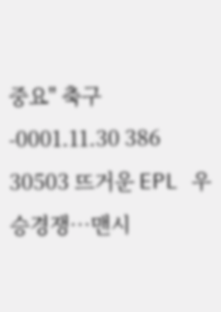중요" 축구 -0001.11.30 386
30503 뜨거운 EPL 우승경쟁…맨시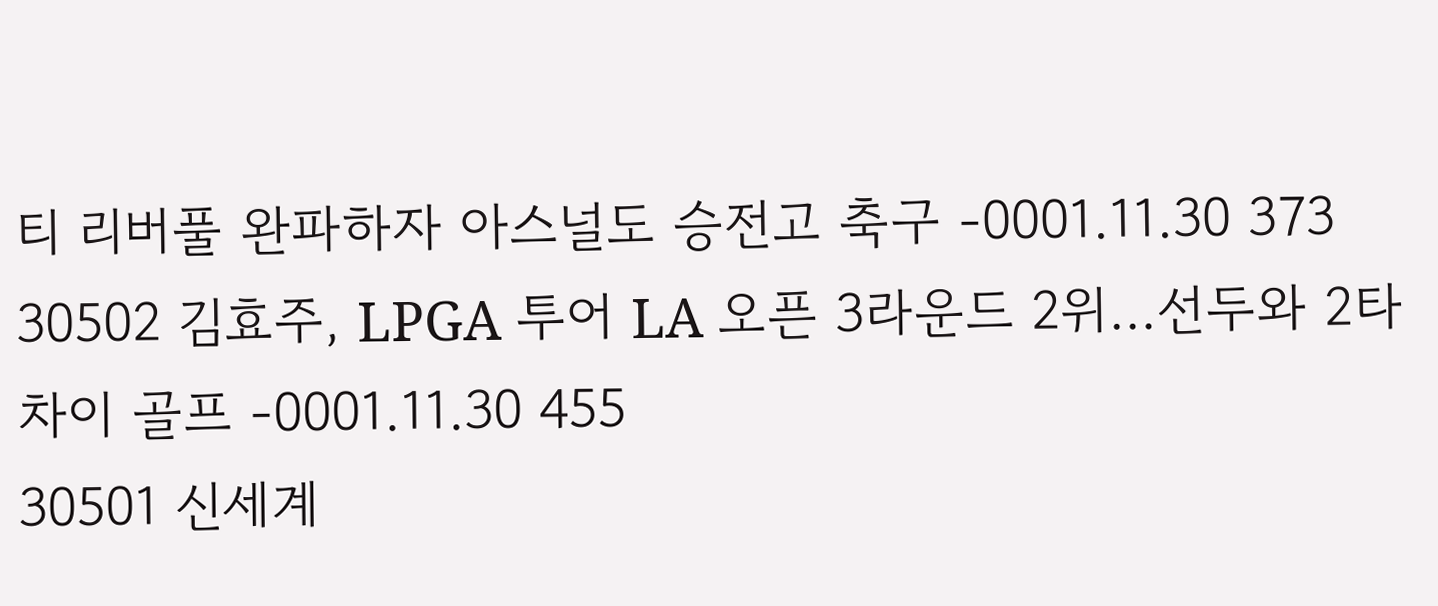티 리버풀 완파하자 아스널도 승전고 축구 -0001.11.30 373
30502 김효주, LPGA 투어 LA 오픈 3라운드 2위…선두와 2타 차이 골프 -0001.11.30 455
30501 신세계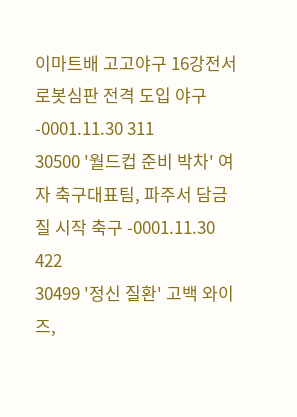이마트배 고고야구 16강전서 로봇심판 전격 도입 야구 -0001.11.30 311
30500 '월드컵 준비 박차' 여자 축구대표팀, 파주서 담금질 시작 축구 -0001.11.30 422
30499 '정신 질환' 고백 와이즈,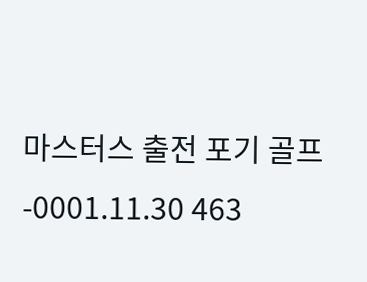마스터스 출전 포기 골프 -0001.11.30 463